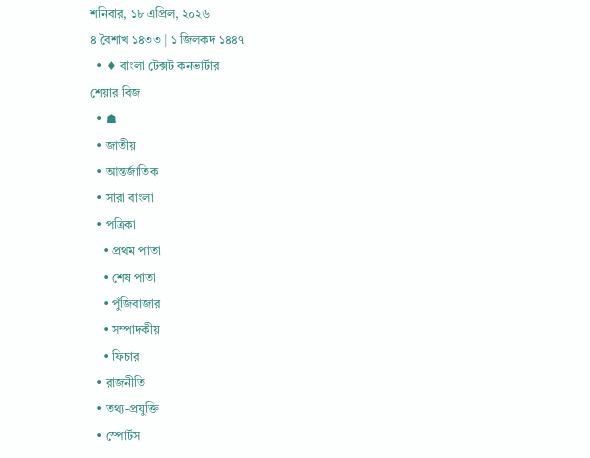শনিবার, ১৮ এপ্রিল, ২০২৬
৪ বৈশাখ ১৪৩৩ | ১ জিলকদ ১৪৪৭
  • ♦ বাংলা টেক্সট কনভার্টার
শেয়ার বিজ
  • ☗
  • জাতীয়
  • আন্তর্জাতিক
  • সারা বাংলা
  • পত্রিকা
    • প্রথম পাতা
    • শেষ পাতা
    • পুঁজিবাজার
    • সম্পাদকীয়
    • ফিচার
  • রাজনীতি
  • তথ্য-প্রযুক্তি
  • স্পোর্টস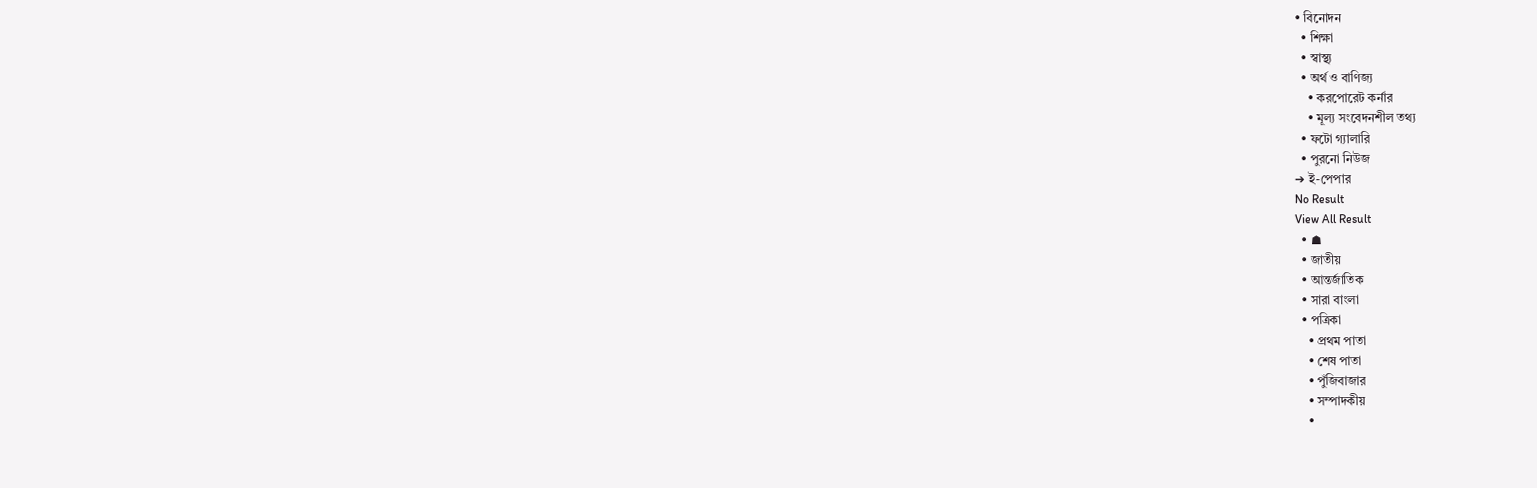• বিনোদন
  • শিক্ষা
  • স্বাস্থ্য
  • অর্থ ও বাণিজ্য
    • করপোরেট কর্নার
    • মূল্য সংবেদনশীল তথ্য
  • ফটো গ্যালারি
  • পুরনো নিউজ
➔ ই-পেপার
No Result
View All Result
  • ☗
  • জাতীয়
  • আন্তর্জাতিক
  • সারা বাংলা
  • পত্রিকা
    • প্রথম পাতা
    • শেষ পাতা
    • পুঁজিবাজার
    • সম্পাদকীয়
    •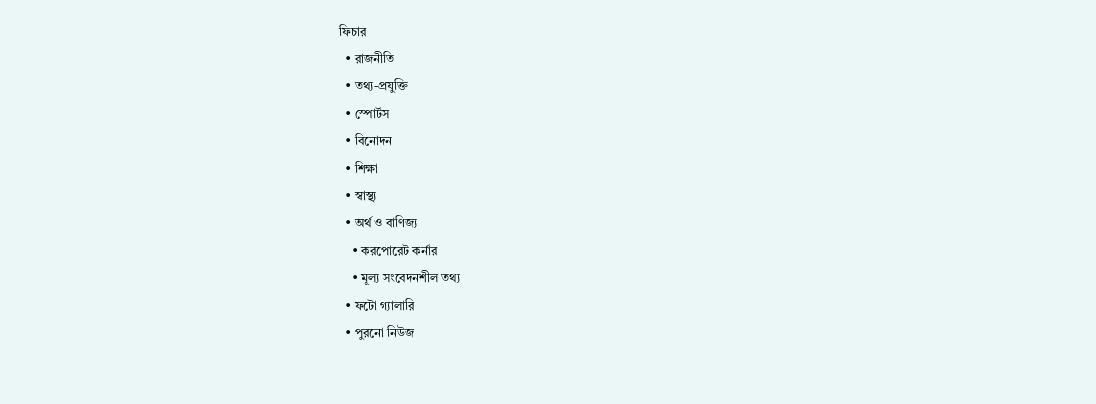ফিচার
  • রাজনীতি
  • তথ্য-প্রযুক্তি
  • স্পোর্টস
  • বিনোদন
  • শিক্ষা
  • স্বাস্থ্য
  • অর্থ ও বাণিজ্য
    • করপোরেট কর্নার
    • মূল্য সংবেদনশীল তথ্য
  • ফটো গ্যালারি
  • পুরনো নিউজ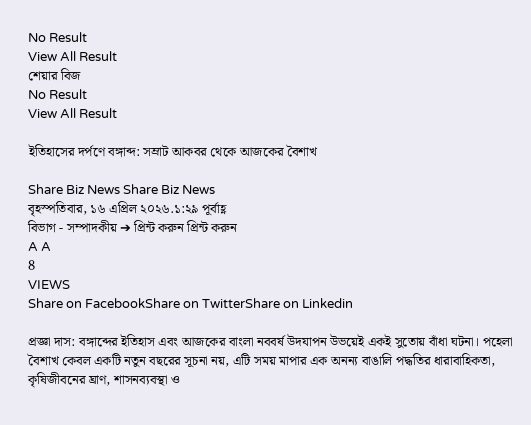No Result
View All Result
শেয়ার বিজ
No Result
View All Result

ইতিহাসের দর্পণে বঙ্গাব্দ: সম্রাট আকবর থেকে আজকের বৈশাখ

Share Biz News Share Biz News
বৃহস্পতিবার, ১৬ এপ্রিল ২০২৬.১:২৯ পূর্বাহ্ণ
বিভাগ - সম্পাদকীয় ➔ প্রিন্ট করুন প্রিন্ট করুন
A A
8
VIEWS
Share on FacebookShare on TwitterShare on Linkedin

প্রজ্ঞা দাস: বঙ্গাব্দের ইতিহাস এবং আজকের বাংলা নববর্ষ উদযাপন উভয়েই একই সুতোয় বাঁধা ঘটনা। পহেলা বৈশাখ কেবল একটি নতুন বছরের সূচনা নয়, এটি সময় মাপার এক অনন্য বাঙালি পদ্ধতির ধারাবাহিকতা, কৃষিজীবনের ঘ্রাণ, শাসনব্যবস্থা ও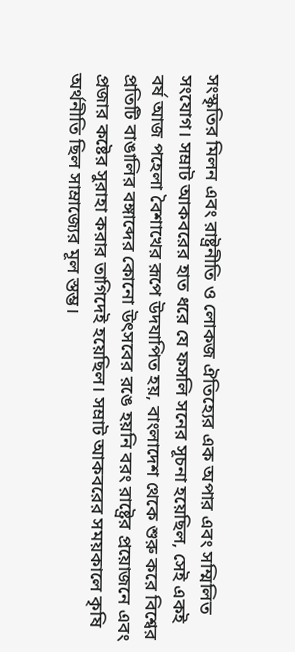সংস্কৃতির মিলন এবং রাষ্ট্রনীতি ও লোকজ ঐতিহ্যের এক অপার এবং সম্মিলিত সংযোগ। সম্রাট আকবরের হাত ধরে যে ফসলি সনের সূচনা হয়েছিল, সেই একই বর্ষ আজ পহেলা বৈশাখের রূপে উদযাপিত হয়, বাংলাদেশ থেকে শুরু করে বিশ্বের প্রতিটি বাঙালির বঙ্গাব্দের কোনো উৎসবের রঙে হয়নি বরং রাষ্ট্রের প্রয়োজনে এবং প্রজার কষ্টের সুরাহা করার তাগিদেই হয়েছিল। সম্রাট আকবরের সময়কালে কৃষি অর্থনীতি ছিল সাম্রাজ্যের মূল স্তম্ভ।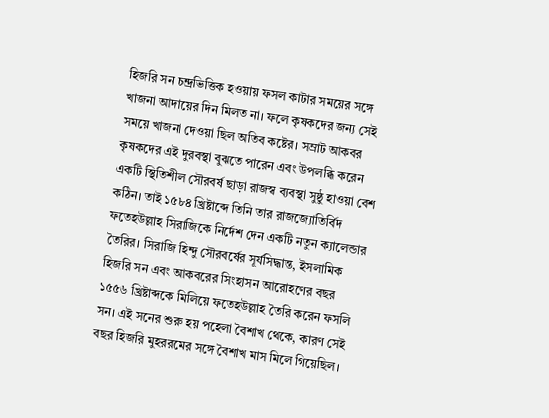হিজরি সন চন্দ্রভিত্তিক হওয়ায় ফসল কাটার সময়ের সঙ্গে খাজনা আদায়ের দিন মিলত না। ফলে কৃষকদের জন্য সেই সময়ে খাজনা দেওয়া ছিল অতিব কষ্টের। সম্রাট আকবর কৃষকদের এই দুরবস্থা বুঝতে পারেন এবং উপলব্ধি করেন একটি স্থিতিশীল সৌরবর্ষ ছাড়া রাজস্ব ব্যবস্থা সুষ্ঠু হাওয়া বেশ কঠিন। তাই ১৫৮৪ খ্রিষ্টাব্দে তিনি তার রাজজ্যোতির্বিদ ফতেহউল্লাহ সিরাজিকে নির্দেশ দেন একটি নতুন ক্যালেন্ডার তৈরির। সিরাজি হিন্দু সৌরবর্ষের সূর্যসিদ্ধান্ত, ইসলামিক হিজরি সন এবং আকবরের সিংহাসন আরোহণের বছর ১৫৫৬ খ্রিষ্টাব্দকে মিলিয়ে ফতেহউল্লাহ তৈরি করেন ফসলি সন। এই সনের শুরু হয় পহেলা বৈশাখ থেকে, কারণ সেই বছর হিজরি মুহররমের সঙ্গে বৈশাখ মাস মিলে গিয়েছিল।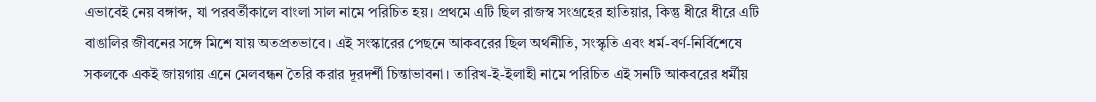এভাবেই নেয় বঙ্গাব্দ, যা পরবর্তীকালে বাংলা সাল নামে পরিচিত হয়। প্রথমে এটি ছিল রাজস্ব সংগ্রহের হাতিয়ার, কিন্তু ধীরে ধীরে এটি বাঙালির জীবনের সঙ্গে মিশে যায় অতপ্রতভাবে। এই সংস্কারের পেছনে আকবরের ছিল অর্থনীতি, সংস্কৃতি এবং ধর্ম-বর্ণ-নির্বিশেষে সকলকে একই জায়গায় এনে মেলবন্ধন তৈরি করার দূরদর্শী চিন্তাভাবনা। তারিখ-ই-ইলাহী নামে পরিচিত এই সনটি আকবরের ধর্মীয়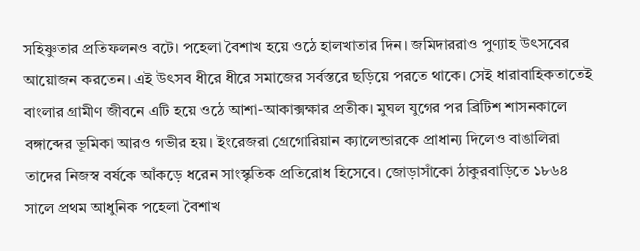সহিষ্ণুতার প্রতিফলনও বটে। পহেলা বৈশাখ হয়ে ওঠে হালখাতার দিন। জমিদাররাও পুণ্যাহ উৎসবের আয়োজন করতেন। এই উৎসব ধীরে ধীরে সমাজের সর্বস্তরে ছড়িয়ে পরতে থাকে। সেই ধারাবাহিকতাতেই বাংলার গ্রামীণ জীবনে এটি হয়ে ওঠে আশা-আকাক্সক্ষার প্রতীক। মুঘল যুগের পর ব্রিটিশ শাসনকালে বঙ্গাব্দের ভূমিকা আরও গভীর হয়। ইংরেজরা গ্রেগোরিয়ান ক্যালেন্ডারকে প্রাধান্য দিলেও বাঙালিরা তাদের নিজস্ব বর্ষকে আঁকড়ে ধরেন সাংস্কৃতিক প্রতিরোধ হিসেবে। জোড়াসাঁকো ঠাকুরবাড়িতে ১৮৬৪ সালে প্রথম আধুনিক পহেলা বৈশাখ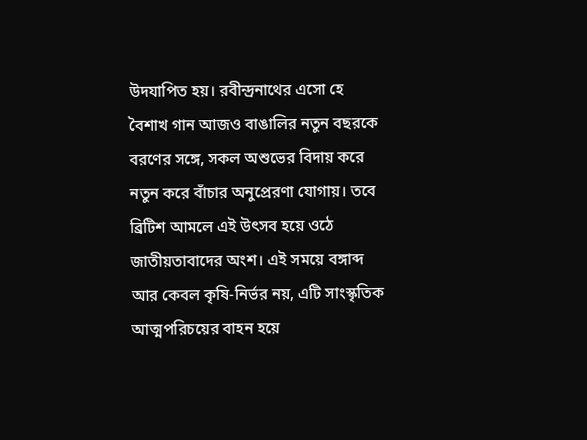উদযাপিত হয়। রবীন্দ্রনাথের এসো হে বৈশাখ গান আজও বাঙালির নতুন বছরকে বরণের সঙ্গে, সকল অশুভের বিদায় করে নতুন করে বাঁচার অনুপ্রেরণা যোগায়। তবে ব্রিটিশ আমলে এই উৎসব হয়ে ওঠে জাতীয়তাবাদের অংশ। এই সময়ে বঙ্গাব্দ আর কেবল কৃষি-নির্ভর নয়, এটি সাংস্কৃতিক আত্মপরিচয়ের বাহন হয়ে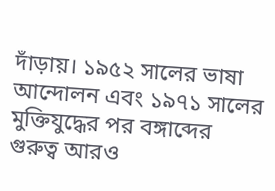দাঁড়ায়। ১৯৫২ সালের ভাষা আন্দোলন এবং ১৯৭১ সালের মুক্তিযুদ্ধের পর বঙ্গাব্দের গুরুত্ব আরও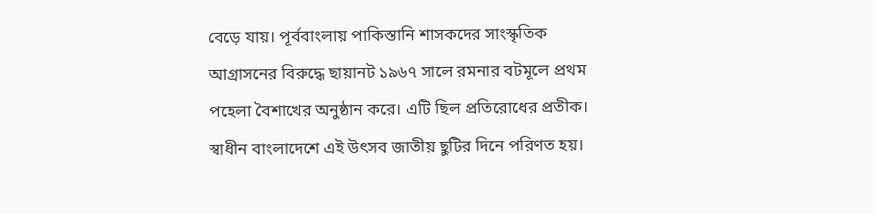বেড়ে যায়। পূর্ববাংলায় পাকিস্তানি শাসকদের সাংস্কৃতিক আগ্রাসনের বিরুদ্ধে ছায়ানট ১৯৬৭ সালে রমনার বটমূলে প্রথম পহেলা বৈশাখের অনুষ্ঠান করে। এটি ছিল প্রতিরোধের প্রতীক। স্বাধীন বাংলাদেশে এই উৎসব জাতীয় ছুটির দিনে পরিণত হয়।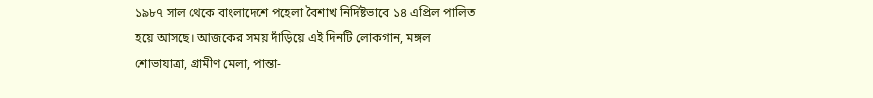১৯৮৭ সাল থেকে বাংলাদেশে পহেলা বৈশাখ নির্দিষ্টভাবে ১৪ এপ্রিল পালিত হয়ে আসছে। আজকের সময় দাঁড়িয়ে এই দিনটি লোকগান, মঙ্গল শোভাযাত্রা, গ্রামীণ মেলা, পান্তা-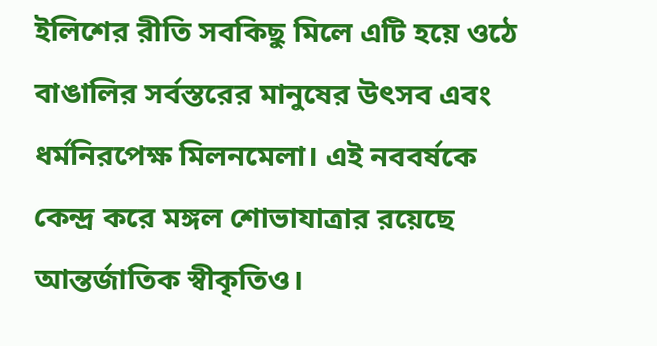ইলিশের রীতি সবকিছু মিলে এটি হয়ে ওঠে বাঙালির সর্বস্তরের মানুষের উৎসব এবং ধর্মনিরপেক্ষ মিলনমেলা। এই নববর্ষকে কেন্দ্র করে মঙ্গল শোভাযাত্রার রয়েছে আন্তর্জাতিক স্বীকৃতিও।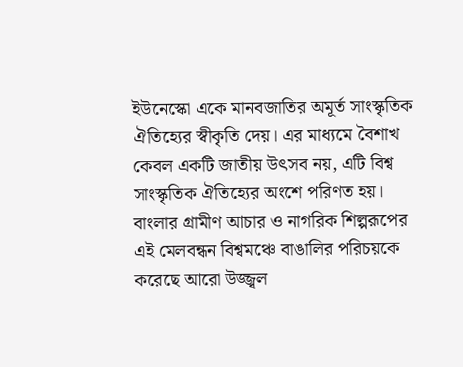ইউনেস্কো একে মানবজাতির অমূর্ত সাংস্কৃতিক ঐতিহ্যের স্বীকৃতি দেয়। এর মাধ্যমে বৈশাখ কেবল একটি জাতীয় উৎসব নয়, এটি বিশ্ব সাংস্কৃতিক ঐতিহ্যের অংশে পরিণত হয়। বাংলার গ্রামীণ আচার ও নাগরিক শিল্পরূপের এই মেলবন্ধন বিশ্বমঞ্চে বাঙালির পরিচয়কে করেছে আরো উজ্জ্বল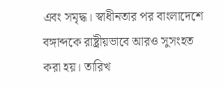এবং সমৃদ্ধ। স্বাধীনতার পর বাংলাদেশে বঙ্গাব্দকে রাষ্ট্রীয়ভাবে আরও সুসংহত করা হয়। তারিখ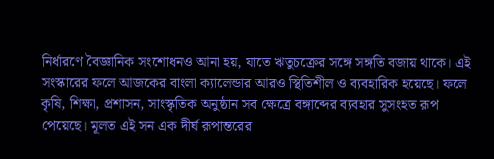নির্ধারণে বৈজ্ঞানিক সংশোধনও আনা হয়, যাতে ঋতুচক্রের সঙ্গে সঙ্গতি বজায় থাকে। এই সংস্কারের ফলে আজকের বাংলা ক্যালেন্ডার আরও স্থিতিশীল ও ব্যবহারিক হয়েছে। ফলে কৃষি, শিক্ষা, প্রশাসন, সাংস্কৃতিক অনুষ্ঠান সব ক্ষেত্রে বঙ্গাব্দের ব্যবহার সুসংহত রূপ পেয়েছে। মূলত এই সন এক দীর্ঘ রূপান্তরের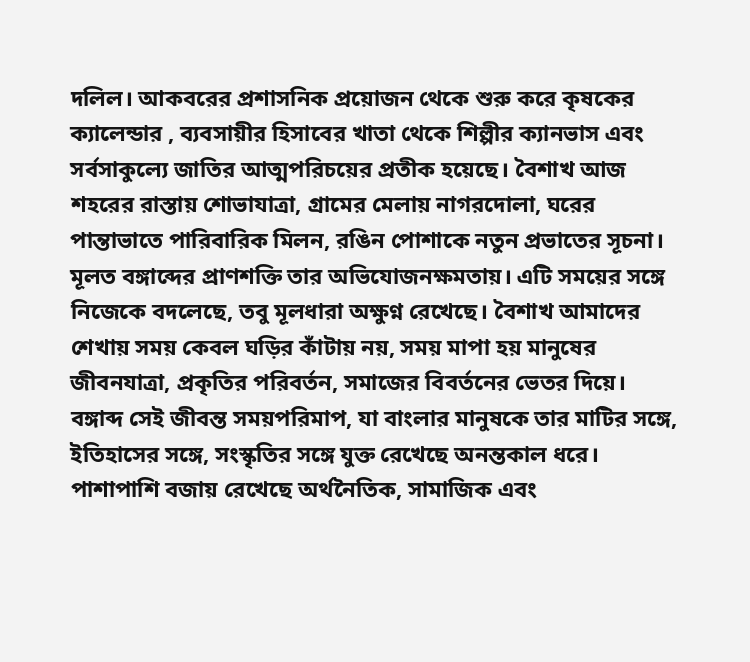দলিল। আকবরের প্রশাসনিক প্রয়োজন থেকে শুরু করে কৃষকের ক্যালেন্ডার , ব্যবসায়ীর হিসাবের খাতা থেকে শিল্পীর ক্যানভাস এবং সর্বসাকুল্যে জাতির আত্মপরিচয়ের প্রতীক হয়েছে। বৈশাখ আজ শহরের রাস্তায় শোভাযাত্রা, গ্রামের মেলায় নাগরদোলা, ঘরের পান্তাভাতে পারিবারিক মিলন, রঙিন পোশাকে নতুন প্রভাতের সূচনা। মূলত বঙ্গাব্দের প্রাণশক্তি তার অভিযোজনক্ষমতায়। এটি সময়ের সঙ্গে নিজেকে বদলেছে, তবু মূলধারা অক্ষুণ্ন রেখেছে। বৈশাখ আমাদের শেখায় সময় কেবল ঘড়ির কাঁটায় নয়, সময় মাপা হয় মানুষের জীবনযাত্রা, প্রকৃতির পরিবর্তন, সমাজের বিবর্তনের ভেতর দিয়ে। বঙ্গাব্দ সেই জীবন্ত সময়পরিমাপ, যা বাংলার মানুষকে তার মাটির সঙ্গে, ইতিহাসের সঙ্গে, সংস্কৃতির সঙ্গে যুক্ত রেখেছে অনন্তকাল ধরে। পাশাপাশি বজায় রেখেছে অর্থনৈতিক, সামাজিক এবং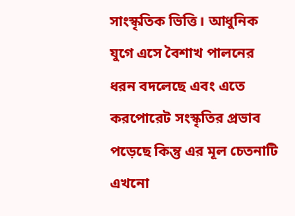সাংস্কৃতিক ভিত্তি। আধুনিক যুগে এসে বৈশাখ পালনের ধরন বদলেছে এবং এতে করপোরেট সংস্কৃতির প্রভাব পড়েছে কিন্তু এর মূল চেতনাটি এখনো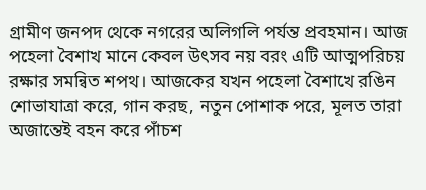গ্রামীণ জনপদ থেকে নগরের অলিগলি পর্যন্ত প্রবহমান। আজ পহেলা বৈশাখ মানে কেবল উৎসব নয় বরং এটি আত্মপরিচয় রক্ষার সমন্বিত শপথ। আজকের যখন পহেলা বৈশাখে রঙিন শোভাযাত্রা করে, গান করছ, নতুন পোশাক পরে, মূলত তারা অজান্তেই বহন করে পাঁচশ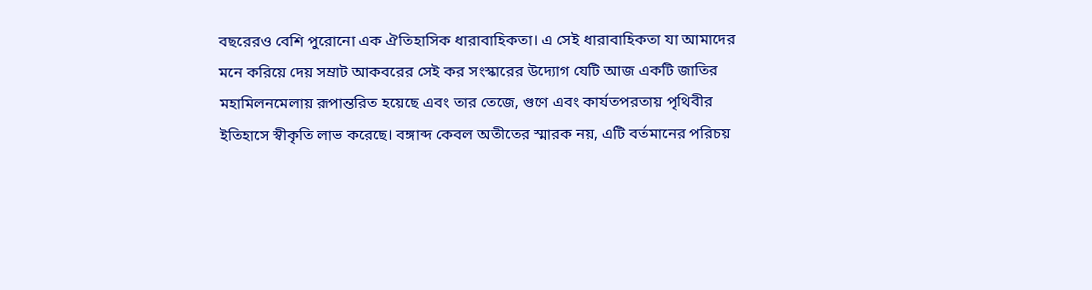বছরেরও বেশি পুরোনো এক ঐতিহাসিক ধারাবাহিকতা। এ সেই ধারাবাহিকতা যা আমাদের মনে করিয়ে দেয় সম্রাট আকবরের সেই কর সংস্কারের উদ্যোগ যেটি আজ একটি জাতির মহামিলনমেলায় রূপান্তরিত হয়েছে এবং তার তেজে, গুণে এবং কার্যতপরতায় পৃথিবীর ইতিহাসে স্বীকৃতি লাভ করেছে। বঙ্গাব্দ কেবল অতীতের স্মারক নয়, এটি বর্তমানের পরিচয়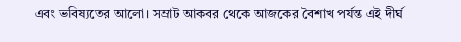এবং ভবিষ্যতের আলো। সম্রাট আকবর থেকে আজকের বৈশাখ পর্যন্ত এই দীর্ঘ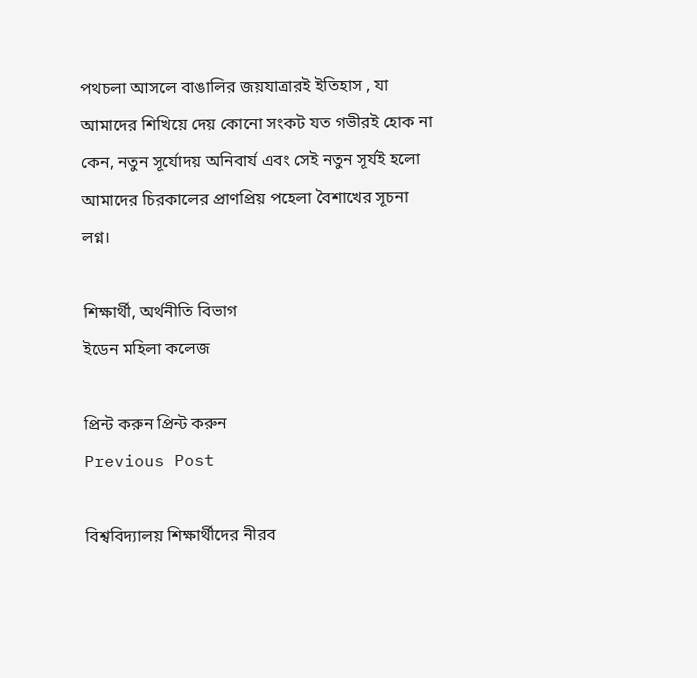পথচলা আসলে বাঙালির জয়যাত্রারই ইতিহাস , যা আমাদের শিখিয়ে দেয় কোনো সংকট যত গভীরই হোক না কেন, নতুন সূর্যোদয় অনিবার্য এবং সেই নতুন সূর্যই হলো আমাদের চিরকালের প্রাণপ্রিয় পহেলা বৈশাখের সূচনা লগ্ন।

শিক্ষার্থী, অর্থনীতি বিভাগ
ইডেন মহিলা কলেজ

প্রিন্ট করুন প্রিন্ট করুন
Previous Post

বিশ্ববিদ্যালয় শিক্ষার্থীদের নীরব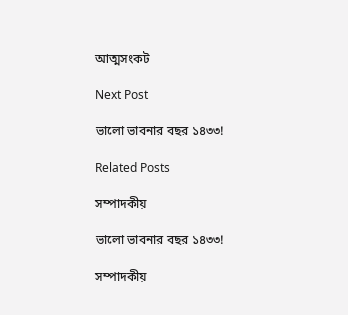আত্মসংকট

Next Post

ভালো ভাবনার বছর ১৪৩৩!

Related Posts

সম্পাদকীয়

ভালো ভাবনার বছর ১৪৩৩!

সম্পাদকীয়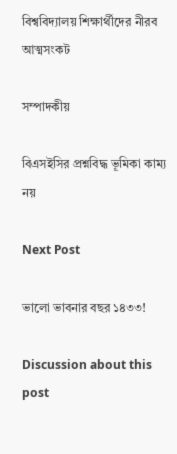বিশ্ববিদ্যালয় শিক্ষার্থীদের নীরব আত্মসংকট

সম্পাদকীয়

বিএসইসির প্রশ্নবিদ্ধ ভূমিকা কাম্য নয়

Next Post

ভালো ভাবনার বছর ১৪৩৩!

Discussion about this post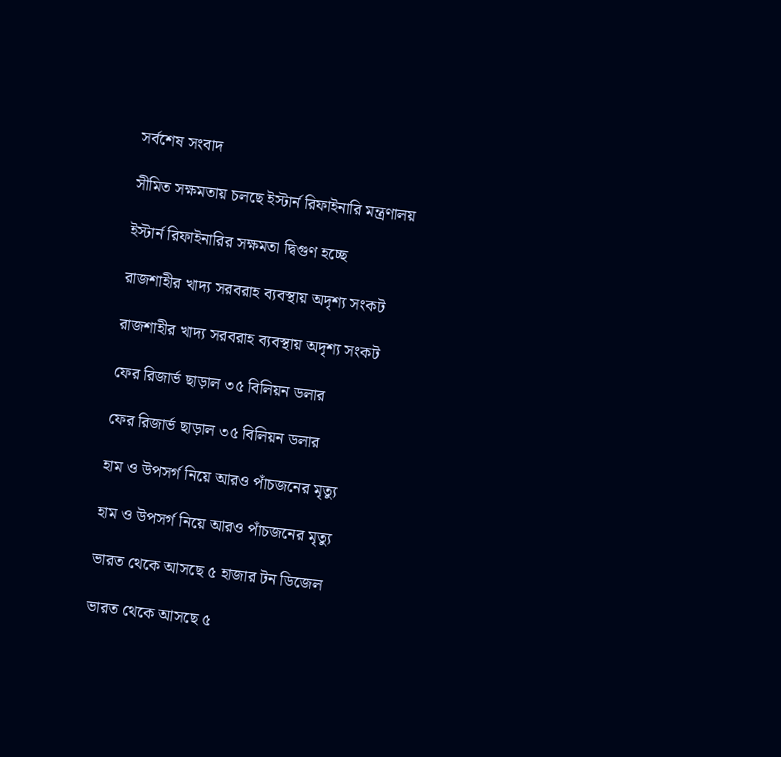সর্বশেষ সংবাদ

সীমিত সক্ষমতায় চলছে ইস্টার্ন রিফাইনারি মন্ত্রণালয়

ইস্টার্ন রিফাইনারির সক্ষমতা দ্বিগুণ হচ্ছে

রাজশাহীর খাদ্য সরবরাহ ব্যবস্থায় অদৃশ্য সংকট

রাজশাহীর খাদ্য সরবরাহ ব্যবস্থায় অদৃশ্য সংকট

ফের রিজার্ভ ছাড়াল ৩৫ বিলিয়ন ডলার

ফের রিজার্ভ ছাড়াল ৩৫ বিলিয়ন ডলার

হাম ও উপসর্গ নিয়ে আরও পাঁচজনের মৃত্যু

হাম ও উপসর্গ নিয়ে আরও পাঁচজনের মৃত্যু

ভারত থেকে আসছে ৫ হাজার টন ডিজেল

ভারত থেকে আসছে ৫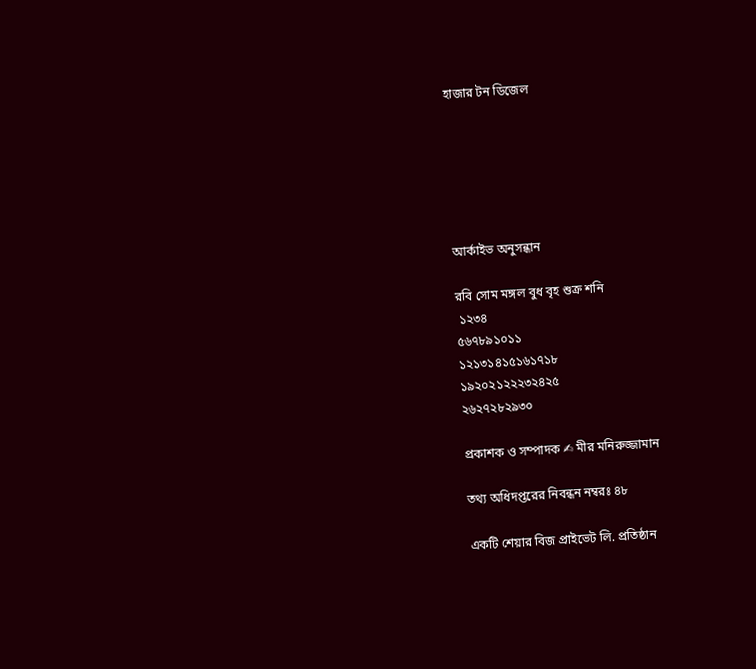হাজার টন ডিজেল






আর্কাইভ অনুসন্ধান

রবি সোম মঙ্গল বুধ বৃহ শুক্র শনি
 ১২৩৪
৫৬৭৮৯১০১১
১২১৩১৪১৫১৬১৭১৮
১৯২০২১২২২৩২৪২৫
২৬২৭২৮২৯৩০

প্রকাশক ও সম্পাদক ✍ মীর মনিরুজ্জামান

তথ‌্য অ‌ধিদপ্ত‌রের নিবন্ধন নম্বরঃ ৪৮

একটি শেয়ার বিজ প্রাইভেট লি. প্রতিষ্ঠান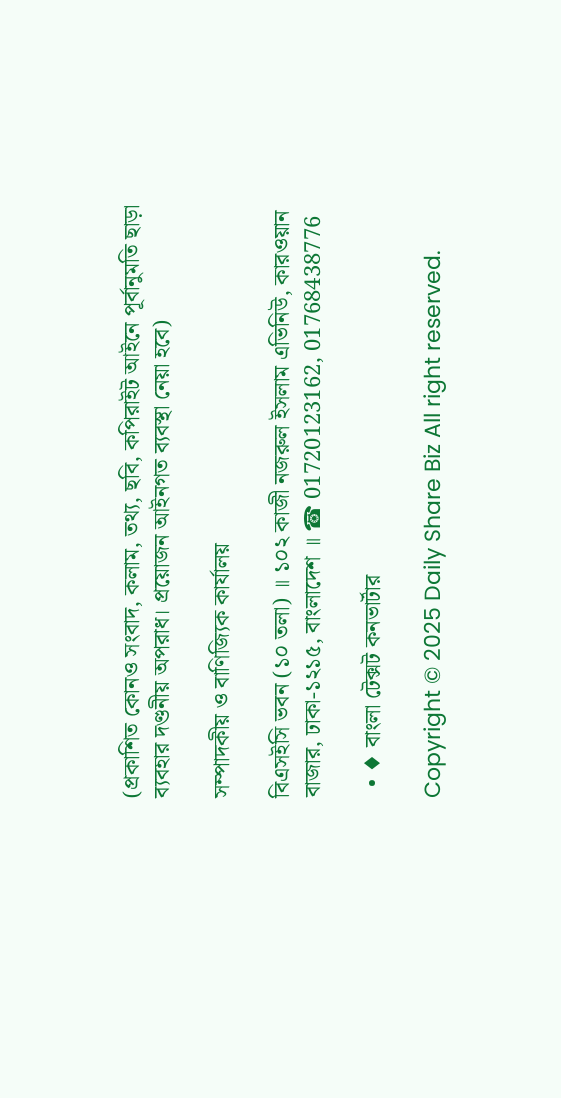(প্রকাশিত কোনও সংবাদ, কলাম, তথ্য, ছবি, কপিরাইট আইনে পূর্বানুমতি ছাড়া ব্যবহার দণ্ডনীয় অপরাধ। প্রয়োজন আইনগত ব্যবস্থা নেয়া হবে)

সম্পাদকীয় ও বাণিজ্যিক কার্যালয়

বিএসইসি ভবন (১০ তলা) ॥ ১০২ কাজী নজরুল ইসলাম এভিনিউ, কারওয়ান বাজার, ঢাকা-১২১৫, বাংলাদেশ ॥ ☎ 01720123162, 01768438776

  • ♦ বাংলা টেক্সট কনভার্টার

Copyright © 2025 Daily Share Biz All right reserved.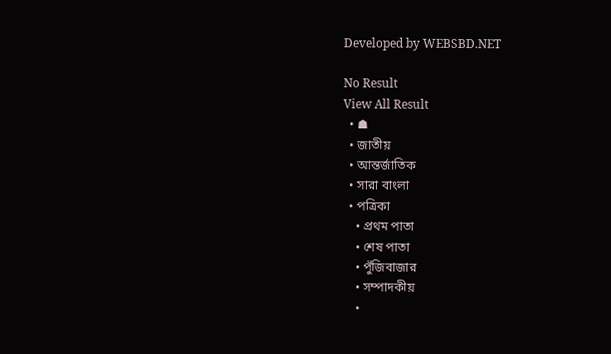Developed by WEBSBD.NET

No Result
View All Result
  • ☗
  • জাতীয়
  • আন্তর্জাতিক
  • সারা বাংলা
  • পত্রিকা
    • প্রথম পাতা
    • শেষ পাতা
    • পুঁজিবাজার
    • সম্পাদকীয়
    •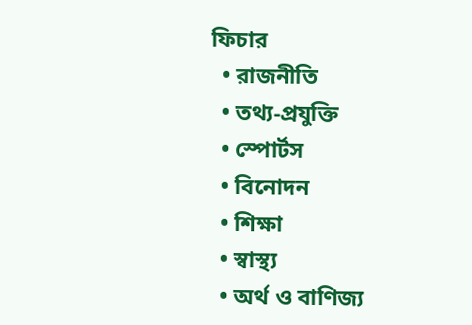ফিচার
  • রাজনীতি
  • তথ্য-প্রযুক্তি
  • স্পোর্টস
  • বিনোদন
  • শিক্ষা
  • স্বাস্থ্য
  • অর্থ ও বাণিজ্য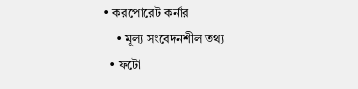• করপোরেট কর্নার
    • মূল্য সংবেদনশীল তথ্য
  • ফটো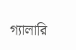গ্যালারি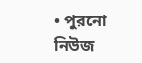• পুরনো নিউজ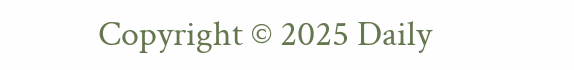Copyright © 2025 Daily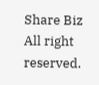Share Biz All right reserved.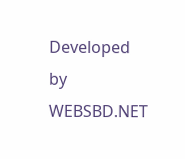Developed by WEBSBD.NET